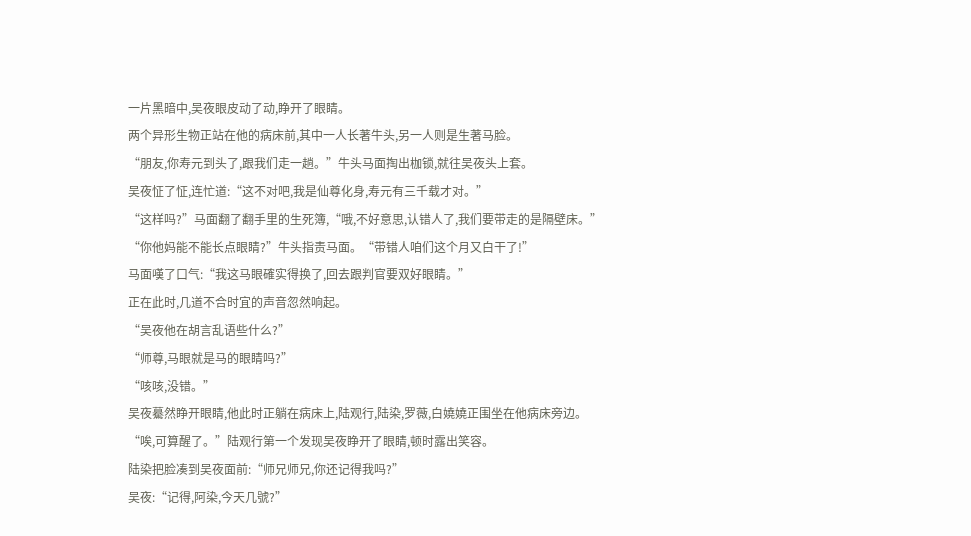一片黑暗中,吴夜眼皮动了动,睁开了眼睛。
两个异形生物正站在他的病床前,其中一人长著牛头,另一人则是生著马脸。
“朋友,你寿元到头了,跟我们走一趟。”牛头马面掏出枷锁,就往吴夜头上套。
吴夜怔了怔,连忙道:“这不对吧,我是仙尊化身,寿元有三千载才对。”
“这样吗?”马面翻了翻手里的生死簿,“哦,不好意思,认错人了,我们要带走的是隔壁床。”
“你他妈能不能长点眼睛?”牛头指责马面。“带错人咱们这个月又白干了!”
马面嘆了口气:“我这马眼確实得换了,回去跟判官要双好眼睛。”
正在此时,几道不合时宜的声音忽然响起。
“吴夜他在胡言乱语些什么?”
“师尊,马眼就是马的眼睛吗?”
“咳咳,没错。”
吴夜驀然睁开眼睛,他此时正躺在病床上,陆观行,陆染,罗薇,白嬈嬈正围坐在他病床旁边。
“唉,可算醒了。”陆观行第一个发现吴夜睁开了眼睛,顿时露出笑容。
陆染把脸凑到吴夜面前:“师兄师兄,你还记得我吗?”
吴夜:“记得,阿染,今天几號?”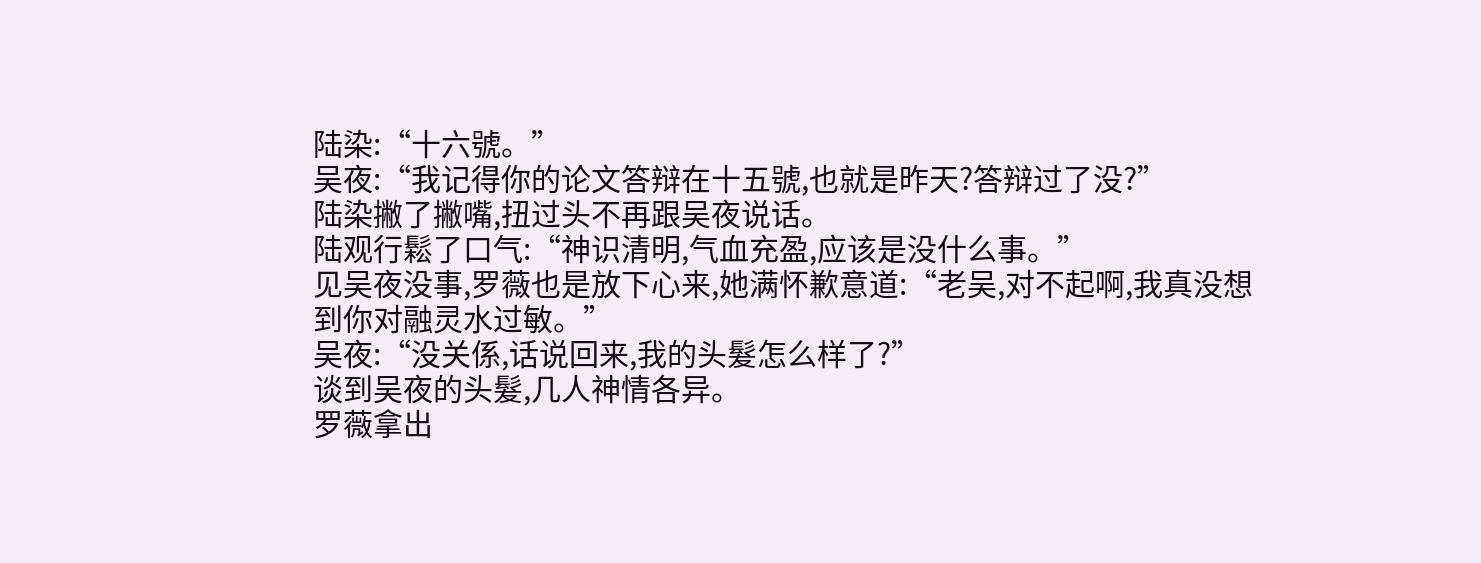陆染:“十六號。”
吴夜:“我记得你的论文答辩在十五號,也就是昨天?答辩过了没?”
陆染撇了撇嘴,扭过头不再跟吴夜说话。
陆观行鬆了口气:“神识清明,气血充盈,应该是没什么事。”
见吴夜没事,罗薇也是放下心来,她满怀歉意道:“老吴,对不起啊,我真没想到你对融灵水过敏。”
吴夜:“没关係,话说回来,我的头髮怎么样了?”
谈到吴夜的头髮,几人神情各异。
罗薇拿出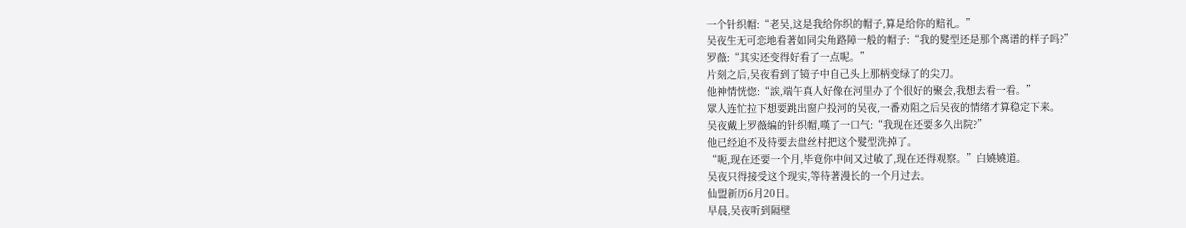一个针织帽:“老吴,这是我给你织的帽子,算是给你的赔礼。”
吴夜生无可恋地看著如同尖角路障一般的帽子:“我的髮型还是那个离谱的样子吗?”
罗薇:“其实还变得好看了一点呢。”
片刻之后,吴夜看到了镜子中自己头上那柄变绿了的尖刀。
他神情恍惚:“誒,端午真人好像在河里办了个很好的聚会,我想去看一看。”
眾人连忙拉下想要跳出窗户投河的吴夜,一番劝阻之后吴夜的情绪才算稳定下来。
吴夜戴上罗薇编的针织帽,嘆了一口气:“我现在还要多久出院?”
他已经迫不及待要去盘丝村把这个髮型洗掉了。
“呃,现在还要一个月,毕竟你中间又过敏了,现在还得观察。”白嬈嬈道。
吴夜只得接受这个现实,等待著漫长的一个月过去。
仙盟新历6月20日。
早晨,吴夜听到隔壁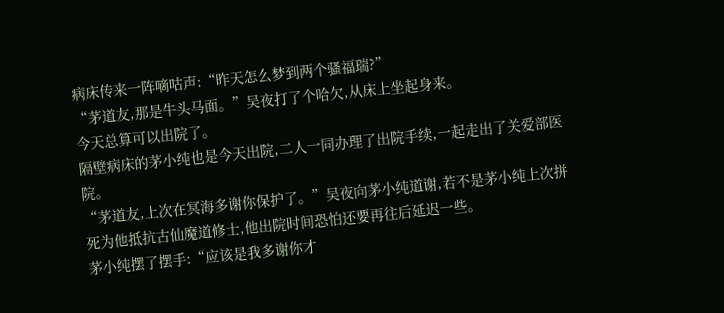病床传来一阵嘀咕声:“昨天怎么梦到两个骚福瑞?”
“茅道友,那是牛头马面。”吴夜打了个哈欠,从床上坐起身来。
今天总算可以出院了。
隔壁病床的茅小纯也是今天出院,二人一同办理了出院手续,一起走出了关爱部医院。
“茅道友,上次在冥海多谢你保护了。”吴夜向茅小纯道谢,若不是茅小纯上次拼死为他抵抗古仙魔道修士,他出院时间恐怕还要再往后延迟一些。
茅小纯摆了摆手:“应该是我多谢你才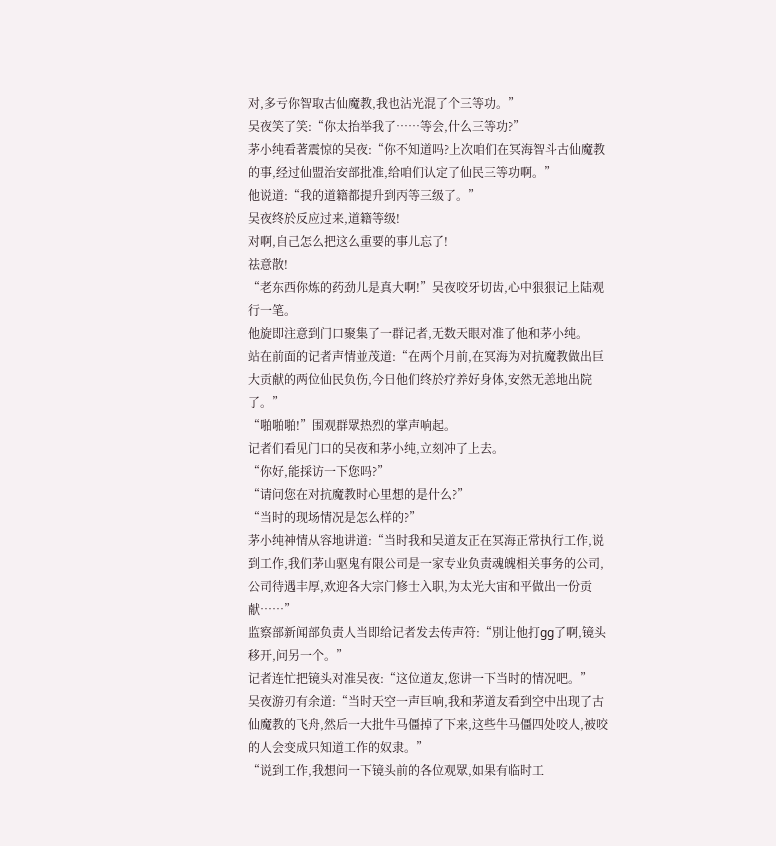对,多亏你智取古仙魔教,我也沾光混了个三等功。”
吴夜笑了笑:“你太抬举我了……等会,什么三等功?”
茅小纯看著震惊的吴夜:“你不知道吗?上次咱们在冥海智斗古仙魔教的事,经过仙盟治安部批准,给咱们认定了仙民三等功啊。”
他说道:“我的道籍都提升到丙等三级了。”
吴夜终於反应过来,道籍等级!
对啊,自己怎么把这么重要的事儿忘了!
祛意散!
“老东西你炼的药劲儿是真大啊!”吴夜咬牙切齿,心中狠狠记上陆观行一笔。
他旋即注意到门口聚集了一群记者,无数天眼对准了他和茅小纯。
站在前面的记者声情並茂道:“在两个月前,在冥海为对抗魔教做出巨大贡献的两位仙民负伤,今日他们终於疗养好身体,安然无恙地出院了。”
“啪啪啪!”围观群眾热烈的掌声响起。
记者们看见门口的吴夜和茅小纯,立刻冲了上去。
“你好,能採访一下您吗?”
“请问您在对抗魔教时心里想的是什么?”
“当时的现场情况是怎么样的?”
茅小纯神情从容地讲道:“当时我和吴道友正在冥海正常执行工作,说到工作,我们茅山驱鬼有限公司是一家专业负责魂魄相关事务的公司,公司待遇丰厚,欢迎各大宗门修士入职,为太光大宙和平做出一份贡献……”
监察部新闻部负责人当即给记者发去传声符:“別让他打gg了啊,镜头移开,问另一个。”
记者连忙把镜头对准吴夜:“这位道友,您讲一下当时的情况吧。”
吴夜游刃有余道:“当时天空一声巨响,我和茅道友看到空中出现了古仙魔教的飞舟,然后一大批牛马僵掉了下来,这些牛马僵四处咬人,被咬的人会变成只知道工作的奴隶。”
“说到工作,我想问一下镜头前的各位观眾,如果有临时工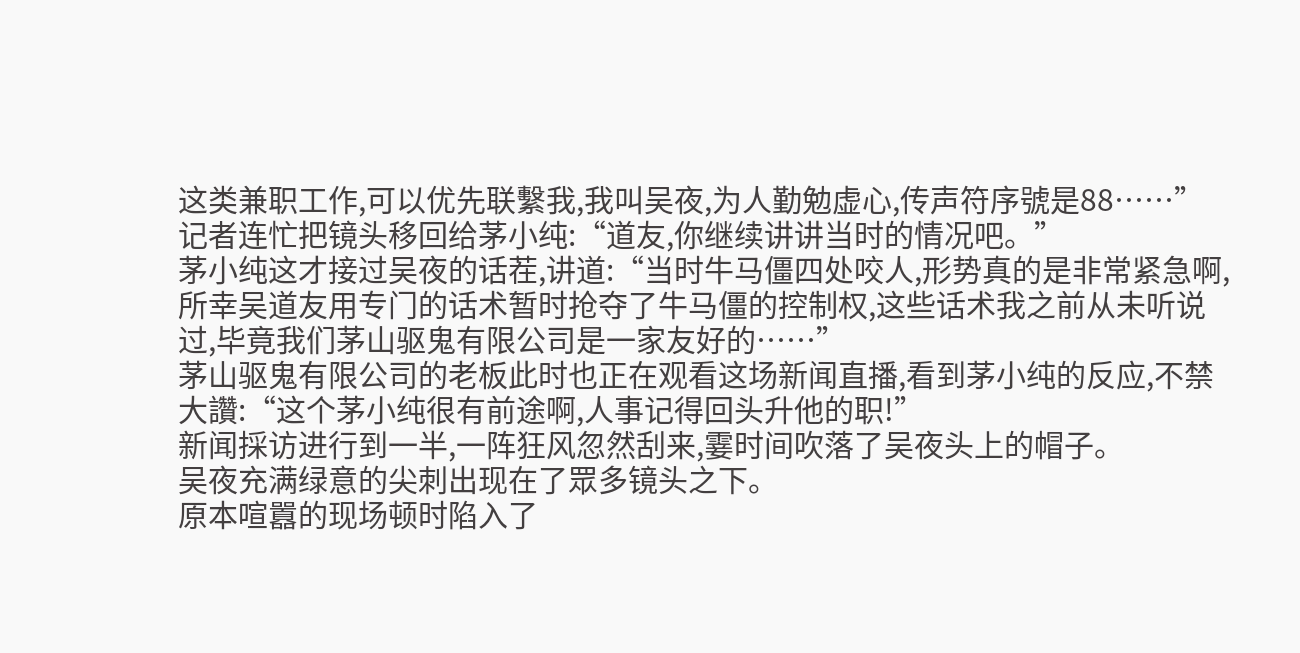这类兼职工作,可以优先联繫我,我叫吴夜,为人勤勉虚心,传声符序號是88……”
记者连忙把镜头移回给茅小纯:“道友,你继续讲讲当时的情况吧。”
茅小纯这才接过吴夜的话茬,讲道:“当时牛马僵四处咬人,形势真的是非常紧急啊,所幸吴道友用专门的话术暂时抢夺了牛马僵的控制权,这些话术我之前从未听说过,毕竟我们茅山驱鬼有限公司是一家友好的……”
茅山驱鬼有限公司的老板此时也正在观看这场新闻直播,看到茅小纯的反应,不禁大讚:“这个茅小纯很有前途啊,人事记得回头升他的职!”
新闻採访进行到一半,一阵狂风忽然刮来,霎时间吹落了吴夜头上的帽子。
吴夜充满绿意的尖刺出现在了眾多镜头之下。
原本喧囂的现场顿时陷入了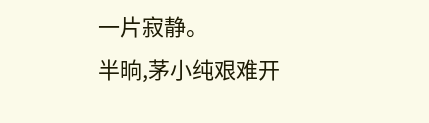一片寂静。
半晌,茅小纯艰难开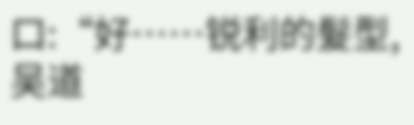口:“好……锐利的髮型,吴道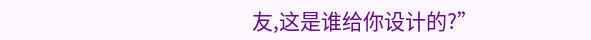友,这是谁给你设计的?”